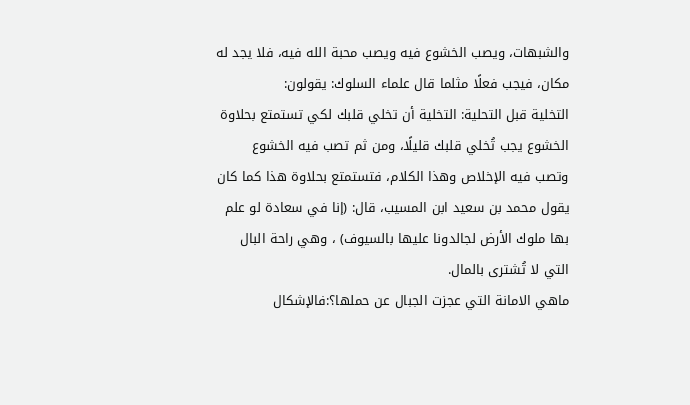والشبهات، ويصب الخشوع فيه ويصب محبة الله فيه، فلا يجد له مكان، فيجب فعلًا مثلما قال علماء السلوك: يقولون:
التخلية قبل التحلية: التخلية أن تخلي قلبك لكي تستمتع بحلاوة الخشوع يجب تُخلي قلبك قليلًا، ومن ثم تصب فيه الخشوع وتصب فيه الإخلاص وهذا الكلام، فتستمتع بحلاوة هذا كما كان يقول محمد بن سعيد ابن المسيب، قال: (إنا في سعادة لو علم بها ملوك الأرض لجالدونا عليها بالسيوف) ، وهي راحة البال التي لا تُشترى بالمال.
ماهي الامانة التي عجزت الجبال عن حملها؟:فالإشكال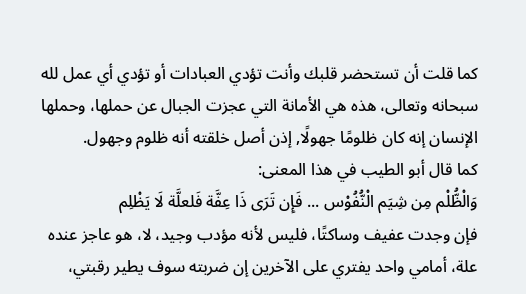كما قلت أن تستحضر قلبك وأنت تؤدي العبادات أو تؤدي أي عمل لله سبحانه وتعالى، هذه هي الأمانة التي عجزت الجبال عن حملها، وحملها الإنسان إنه كان ظلومًا جهولًا, إذن أصل خلقته أنه ظلوم وجهول.
كما قال أبو الطيب في هذا المعنى:
وَالْظُّلْم مِن شِيَم الْنُّفُوْس ... فَإِن تَرَى ذَا عِفَّة فَلعلَّة لَا يَظْلِم
فإن وجدت عفيف وساكتًا، فليس لأنه مؤدب وجيد، لا، هو عاجز عنده علة، أمامي واحد يفتري على الآخرين إن ضربته سوف يطير رقبتي،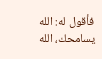فأقول له: الله يسامحك، الله